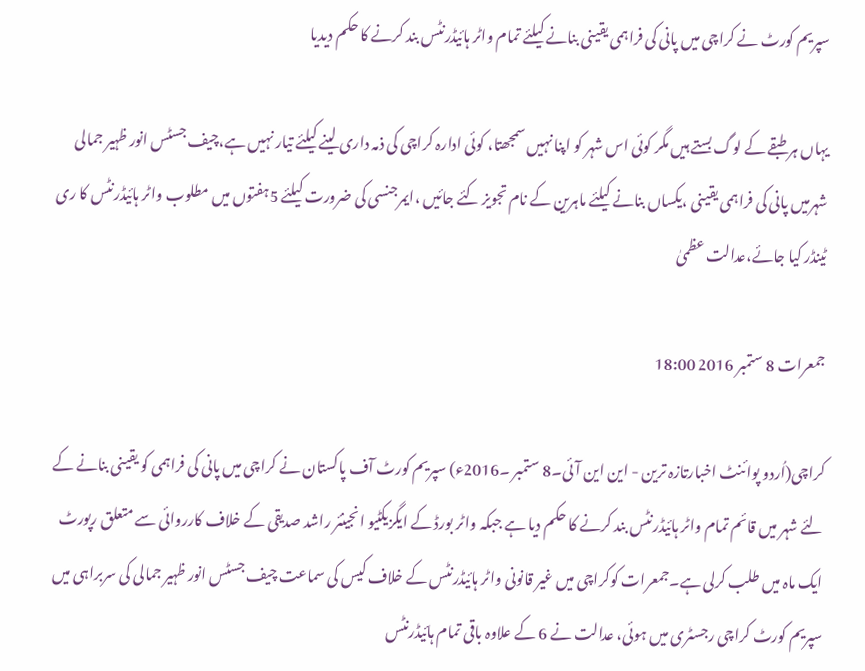سپریم کورٹ نے کراچی میں پانی کی فراہمی یقینی بنانے کیلئے تمام واٹر ہائیڈرنٹس بند کرنے کا حکم دیدیا

یہاں ہر طبقے کے لوگ بستے ہیں مگر کوئی اس شہر کو اپنا نہیں سمجھتا، کوئی ادارہ کراچی کی ذمہ داری لینے کیلئے تیار نہیں ہے،چیف جسٹس انور ظہیر جمالی شہرمیں پانی کی فراہمی یقینی ،یکساں بنانے کیلئے ماہرین کے نام تجویز کئے جائیں ،ایمرجنسی کی ضرورت کیلئے 5ہفتوں میں مطلوب واٹر ہائیڈرنٹس کا ری ٹینڈر کیا جائے،عدالت عظمیٰ

جمعرات 8 ستمبر 2016 18:00

کراچی(اُردو پوائنٹ اخبارتازہ ترین - این این آئی۔8 ستمبر ۔2016ء) سپریم کورٹ آف پاکستان نے کراچی میں پانی کی فراہمی کو یقینی بنانے کے لئے شہر میں قائم تمام واٹر ہائیڈرنٹس بند کرنے کا حکم دیا ہے جبکہ واٹر بورڈ کے ایگزیکٹیو انجینئر راشد صدیقی کے خلاف کارروائی سے متعلق رپورٹ ایک ماہ میں طلب کرلی ہے۔جمعرات کوکراچی میں غیر قانونی واٹر ہائیڈرنٹس کے خلاف کیس کی سماعت چیف جسٹس انور ظہیر جمالی کی سربراہی میں سپریم کورٹ کراچی رجسٹری میں ہوئی، عدالت نے 6 کے علاوہ باقی تمام ہائیڈرنٹس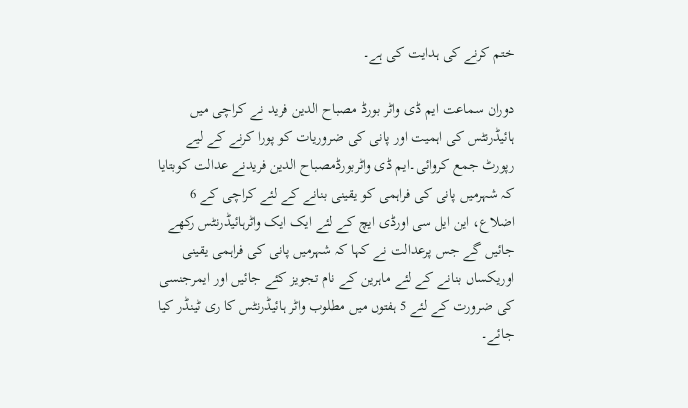ختم کرنے کی ہدایت کی ہے۔

دوران سماعت ایم ڈی واٹر بورڈ مصباح الدین فرید نے کراچی میں ہائیڈرنٹس کی اہمیت اور پانی کی ضروریات کو پورا کرنے کے لیے رپورٹ جمع کروائی۔ایم ڈی واٹربورڈمصباح الدین فریدنے عدالت کوبتایا کہ شہرمیں پانی کی فراہمی کو یقینی بنانے کے لئے کراچی کے 6 اضلاع، این ایل سی اورڈی ایچ کے لئے ایک ایک واٹرہائیڈرنٹس رکھے جائیں گے جس پرعدالت نے کہا کہ شہرمیں پانی کی فراہمی یقینی اوریکساں بنانے کے لئے ماہرین کے نام تجویز کئے جائیں اور ایمرجنسی کی ضرورت کے لئے 5 ہفتوں میں مطلوب واٹر ہائیڈرنٹس کا ری ٹینڈر کیا جائے۔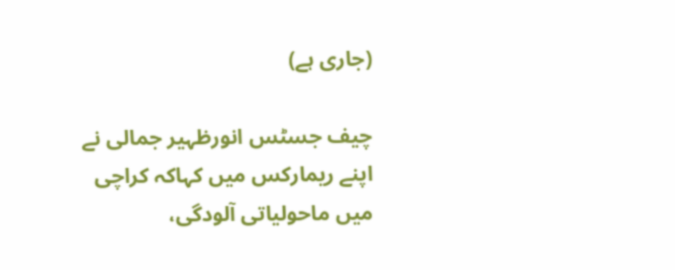(جاری ہے)

چیف جسٹس انورظہیر جمالی نے اپنے ریمارکس میں کہاکہ کراچی میں ماحولیاتی آلودگی،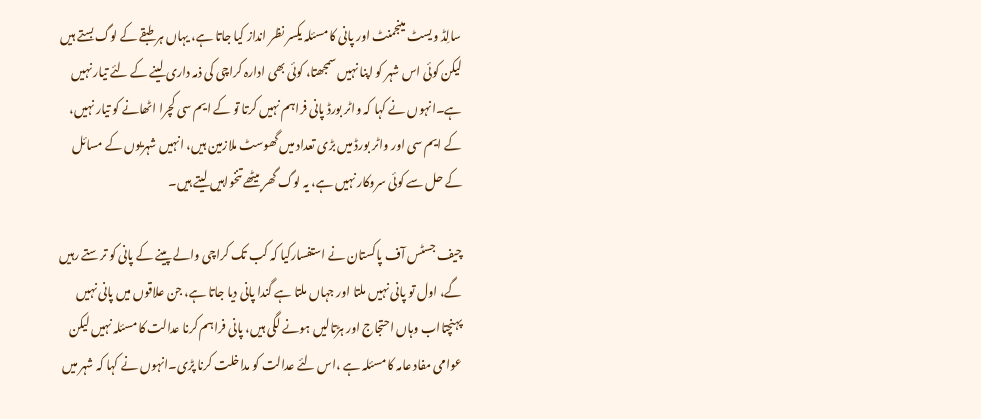سالِڈ ویسٹ مینجمنٹ اور پانی کا مسئلہ یکسر نظر انداز کیا جاتا ہے، یہاں ہر طبقے کے لوگ بستے ہیں لیکن کوئی اس شہر کو اپنا نہیں سمجھتا، کوئی بھی ادارہ کراچی کی ذمہ داری لینے کے لئے تیار نہیں ہے۔انہوں نے کہا کہ واٹر بورڈ پانی فراہم نہیں کرتا تو کے ایم سی کچرا اٹھانے کو تیار نہیں، کے ایم سی اور واٹر بورڈ میں بڑی تعداد میں گھوسٹ ملازمین ہیں، انہیں شہریوں کے مسائل کے حل سے کوئی سروکار نہیں ہے، یہ لوگ گھر بیٹھے تنخواہیں لیتے ہیں۔

چیف جسٹس آف پاکستان نے استفسارکیا کہ کب تک کراچی والے پینے کے پانی کو ترستے رہیں گے، اول تو پانی نہیں ملتا اور جہاں ملتا ہے گندا پانی دیا جاتا ہے، جن علاقوں میں پانی نہیں پہنچتااب وہاں احتجاج اور ہڑتالیں ہونے لگی ہیں، پانی فراہم کرنا عدالت کا مسئلہ نہیں لیکن عوامی مفاد عامہ کا مسئلہ ہے ،اس لئے عدالت کو مداخلت کرنا پڑی۔انہوں نے کہا کہ شہر میں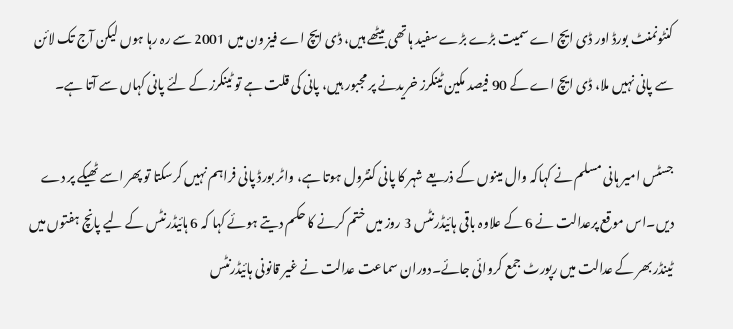کنٹونمنٹ بورڈ اور ڈی ایچ اے سمیت بڑے بڑے سفید ہاتھی بیٹھے ہیں، ڈی ایچ اے فیز ون میں 2001 سے رہ رہا ہوں لیکن آج تک لائن سے پانی نہیں ملا، ڈی ایچ اے کے 90 فیصد مکین ٹینکرز خریدنے پر مجبور ہیں، پانی کی قلت ہے تو ٹینکرز کے لئے پانی کہاں سے آتا ہے۔

جسٹس امیر ہانی مسلم نے کہاکہ وال مینوں کے ذریعے شہر کا پانی کنٹرول ہوتا ہے، واٹر بورڈ پانی فراہم نہیں کرسکتا تو پھر اسے ٹھیکے پر دے دیں۔اس موقع پرعدالت نے 6 کے علاوہ باقی ہائیڈرنٹس 3 روز میں ختم کرنے کا حکم دیتے ہوئے کہا کہ 6 ہائیڈرنٹس کے لیے پانچ ہفتوں میں ٹینڈر بھر کے عدالت میں رپورٹ جمع کروائی جائے۔دوران سماعت عدالت نے غیر قانونی ہائیڈرنٹس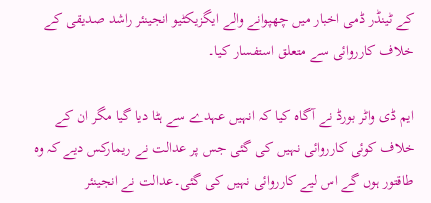کے ٹینڈر ڈمی اخبار میں چھپوانے والے ایگزیکٹیو انجینئر راشد صدیقی کے خلاف کارروائی سے متعلق استفسار کیا۔

ایم ڈی واٹر بورڈ نے آگاہ کیا کہ انہیں عہدے سے ہٹا دیا گیا مگر ان کے خلاف کوئی کارروائی نہیں کی گئی جس پر عدالت نے ریمارکس دیے کہ وہ طاقتور ہوں گے اس لیے کارروائی نہیں کی گئی۔عدالت نے انجینئر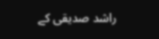راشد صدیقی کے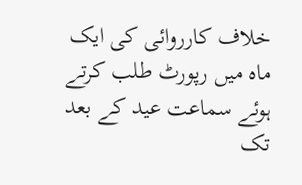خلاف کارروائی کی ایک ماہ میں رپورٹ طلب کرتے ہوئے سماعت عید کے بعد تک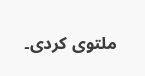ملتوی کردی۔